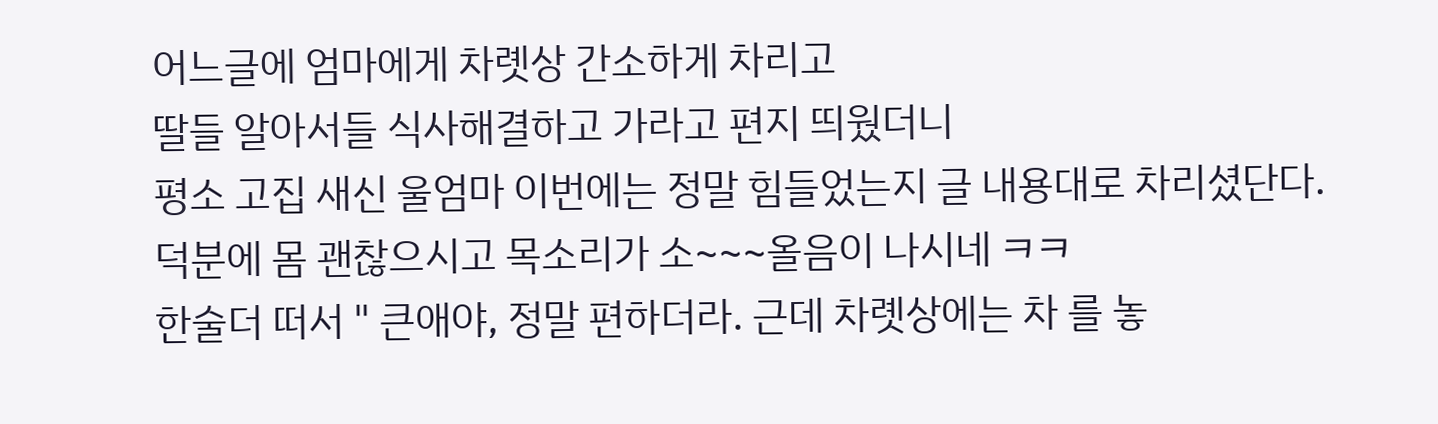어느글에 엄마에게 차롓상 간소하게 차리고
딸들 알아서들 식사해결하고 가라고 편지 띄웠더니
평소 고집 새신 울엄마 이번에는 정말 힘들었는지 글 내용대로 차리셨단다.
덕분에 몸 괜찮으시고 목소리가 소~~~올음이 나시네 ㅋㅋ
한술더 떠서 " 큰애야, 정말 편하더라. 근데 차롓상에는 차 를 놓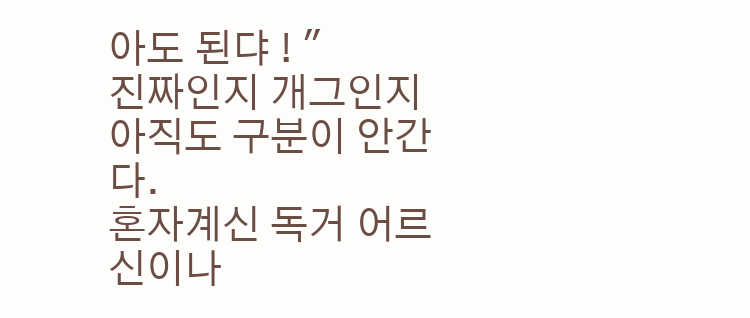아도 된댜 ! "
진짜인지 개그인지 아직도 구분이 안간다.
혼자계신 독거 어르신이나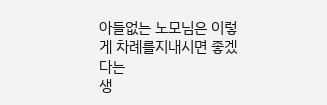아들없는 노모님은 이렇게 차례를지내시면 좋겠다는
생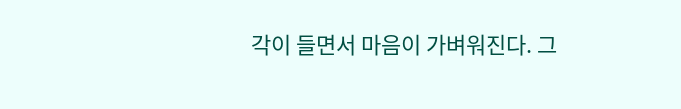각이 들면서 마음이 가벼워진다. 그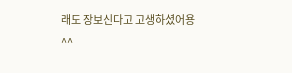래도 장보신다고 고생하셨어용 ^^